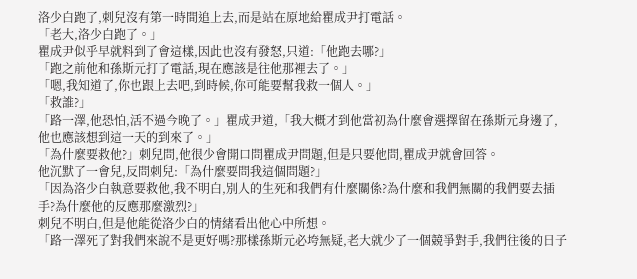洛少白跑了,刺兒沒有第一時間追上去,而是站在原地給瞿成尹打電話。
「老大,洛少白跑了。」
瞿成尹似乎早就料到了會這樣,因此也沒有發怒,只道:「他跑去哪?」
「跑之前他和孫斯元打了電話,現在應該是往他那裡去了。」
「嗯,我知道了,你也跟上去吧,到時候,你可能要幫我救一個人。」
「救誰?」
「路一澤,他恐怕,活不過今晚了。」瞿成尹道,「我大概才到他當初為什麼會選擇留在孫斯元身邊了,他也應該想到這一天的到來了。」
「為什麼要救他?」刺兒問,他很少會開口問瞿成尹問題,但是只要他問,瞿成尹就會回答。
他沉默了一會兒,反問刺兒:「為什麼要問我這個問題?」
「因為洛少白執意要救他,我不明白,別人的生死和我們有什麼關係?為什麼和我們無關的我們要去插手?為什麼他的反應那麼激烈?」
刺兒不明白,但是他能從洛少白的情緒看出他心中所想。
「路一澤死了對我們來說不是更好嗎?那樣孫斯元必垮無疑,老大就少了一個競爭對手,我們往後的日子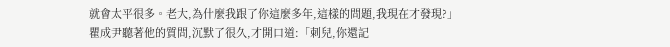就會太平很多。老大,為什麼我跟了你這麼多年,這樣的問題,我現在才發現?」
瞿成尹聽著他的質問,沉默了很久,才開口道:「刺兒,你還記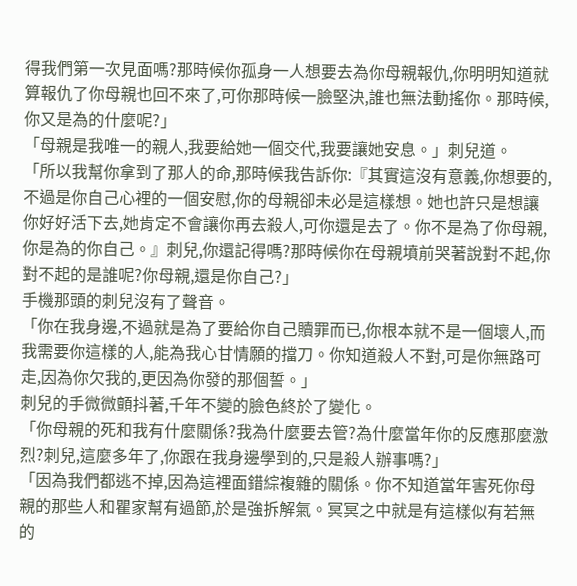得我們第一次見面嗎?那時候你孤身一人想要去為你母親報仇,你明明知道就算報仇了你母親也回不來了,可你那時候一臉堅決,誰也無法動搖你。那時候,你又是為的什麼呢?」
「母親是我唯一的親人,我要給她一個交代,我要讓她安息。」刺兒道。
「所以我幫你拿到了那人的命,那時候我告訴你:『其實這沒有意義,你想要的,不過是你自己心裡的一個安慰,你的母親卻未必是這樣想。她也許只是想讓你好好活下去,她肯定不會讓你再去殺人,可你還是去了。你不是為了你母親,你是為的你自己。』刺兒,你還記得嗎?那時候你在母親墳前哭著說對不起,你對不起的是誰呢?你母親,還是你自己?」
手機那頭的刺兒沒有了聲音。
「你在我身邊,不過就是為了要給你自己贖罪而已,你根本就不是一個壞人,而我需要你這樣的人,能為我心甘情願的擋刀。你知道殺人不對,可是你無路可走,因為你欠我的,更因為你發的那個誓。」
刺兒的手微微顫抖著,千年不變的臉色終於了變化。
「你母親的死和我有什麼關係?我為什麼要去管?為什麼當年你的反應那麼激烈?刺兒,這麼多年了,你跟在我身邊學到的,只是殺人辦事嗎?」
「因為我們都逃不掉,因為這裡面錯綜複雜的關係。你不知道當年害死你母親的那些人和瞿家幫有過節,於是強拆解氣。冥冥之中就是有這樣似有若無的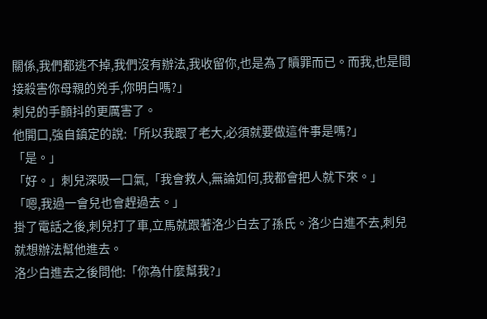關係,我們都逃不掉,我們沒有辦法,我收留你,也是為了贖罪而已。而我,也是間接殺害你母親的兇手,你明白嗎?」
刺兒的手顫抖的更厲害了。
他開口,強自鎮定的說:「所以我跟了老大,必須就要做這件事是嗎?」
「是。」
「好。」刺兒深吸一口氣,「我會救人,無論如何,我都會把人就下來。」
「嗯,我過一會兒也會趕過去。」
掛了電話之後,刺兒打了車,立馬就跟著洛少白去了孫氏。洛少白進不去,刺兒就想辦法幫他進去。
洛少白進去之後問他:「你為什麼幫我?」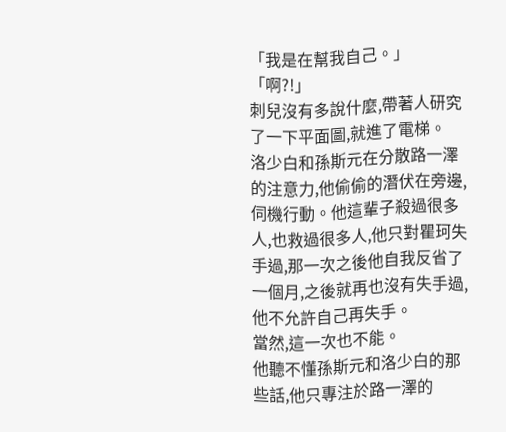「我是在幫我自己。」
「啊?!」
刺兒沒有多說什麼,帶著人研究了一下平面圖,就進了電梯。
洛少白和孫斯元在分散路一澤的注意力,他偷偷的潛伏在旁邊,伺機行動。他這輩子殺過很多人,也救過很多人,他只對瞿珂失手過,那一次之後他自我反省了一個月,之後就再也沒有失手過,他不允許自己再失手。
當然,這一次也不能。
他聽不懂孫斯元和洛少白的那些話,他只專注於路一澤的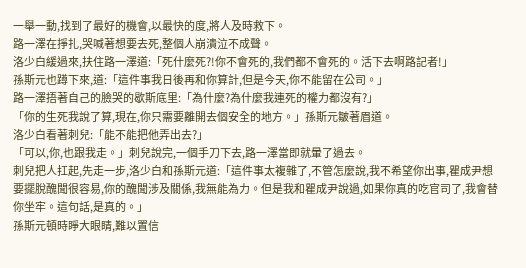一舉一動,找到了最好的機會,以最快的度,將人及時救下。
路一澤在掙扎,哭喊著想要去死,整個人崩潰泣不成聲。
洛少白緩過來,扶住路一澤道:「死什麼死?!你不會死的,我們都不會死的。活下去啊路記者!」
孫斯元也蹲下來,道:「這件事我日後再和你算計,但是今天,你不能留在公司。」
路一澤捂著自己的臉哭的歇斯底里:「為什麼?為什麼我連死的權力都沒有?」
「你的生死我說了算,現在,你只需要離開去個安全的地方。」孫斯元皺著眉道。
洛少白看著刺兒:「能不能把他弄出去?」
「可以,你,也跟我走。」刺兒說完,一個手刀下去,路一澤當即就暈了過去。
刺兒把人扛起,先走一步,洛少白和孫斯元道:「這件事太複雜了,不管怎麼說,我不希望你出事,瞿成尹想要擺脫醜聞很容易,你的醜聞涉及關係,我無能為力。但是我和瞿成尹說過,如果你真的吃官司了,我會替你坐牢。這句話,是真的。」
孫斯元頓時睜大眼睛,難以置信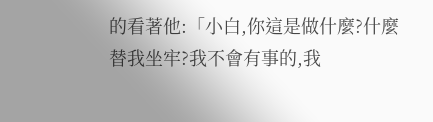的看著他:「小白,你這是做什麼?什麼替我坐牢?我不會有事的,我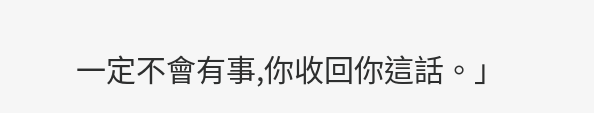一定不會有事,你收回你這話。」